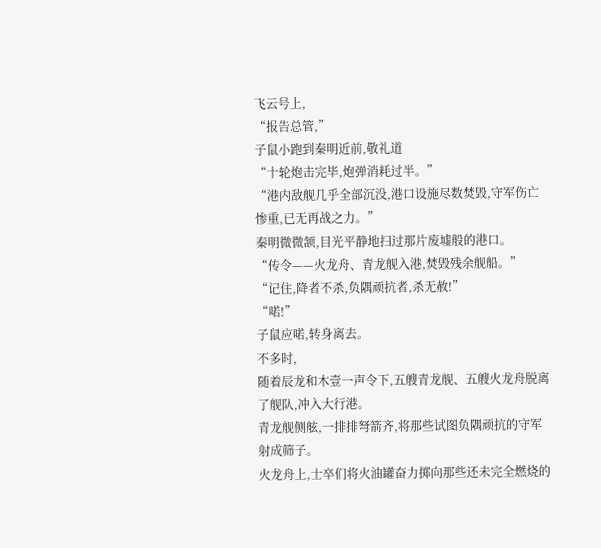飞云号上,
“报告总管,”
子鼠小跑到秦明近前,敬礼道
“十轮炮击完毕,炮弹消耗过半。”
“港内敌舰几乎全部沉没,港口设施尽数焚毁,守军伤亡惨重,已无再战之力。”
秦明微微颔,目光平静地扫过那片废墟般的港口。
“传令——火龙舟、青龙舰入港,焚毁残余舰船。”
“记住,降者不杀,负隅顽抗者,杀无赦!”
“喏!”
子鼠应喏,转身离去。
不多时,
随着辰龙和木壹一声令下,五艘青龙舰、五艘火龙舟脱离了舰队,冲入大行港。
青龙舰侧舷,一排排弩箭齐,将那些试图负隅顽抗的守军射成筛子。
火龙舟上,士卒们将火油罐奋力掷向那些还未完全燃烧的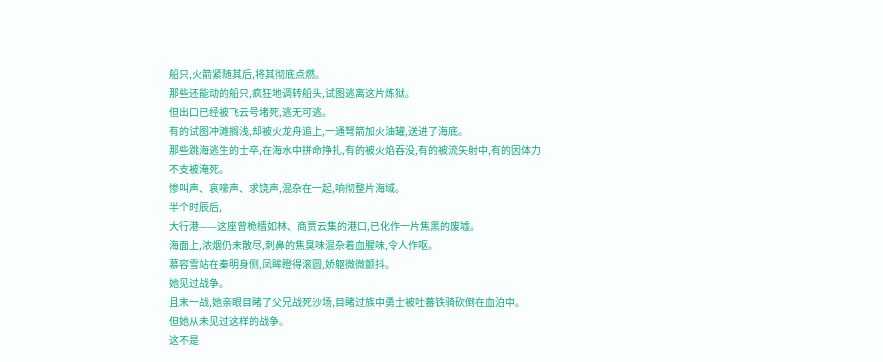船只,火箭紧随其后,将其彻底点燃。
那些还能动的船只,疯狂地调转船头,试图逃离这片炼狱。
但出口已经被飞云号堵死,逃无可逃。
有的试图冲滩搁浅,却被火龙舟追上,一通弩箭加火油罐,送进了海底。
那些跳海逃生的士卒,在海水中拼命挣扎,有的被火焰吞没,有的被流矢射中,有的因体力不支被淹死。
惨叫声、哀嚎声、求饶声,混杂在一起,响彻整片海域。
半个时辰后,
大行港——这座曾桅樯如林、商贾云集的港口,已化作一片焦黑的废墟。
海面上,浓烟仍未散尽,刺鼻的焦臭味混杂着血腥味,令人作呕。
慕容雪站在秦明身侧,凤眸瞪得滚圆,娇躯微微颤抖。
她见过战争。
且末一战,她亲眼目睹了父兄战死沙场,目睹过族中勇士被吐蕃铁骑砍倒在血泊中。
但她从未见过这样的战争。
这不是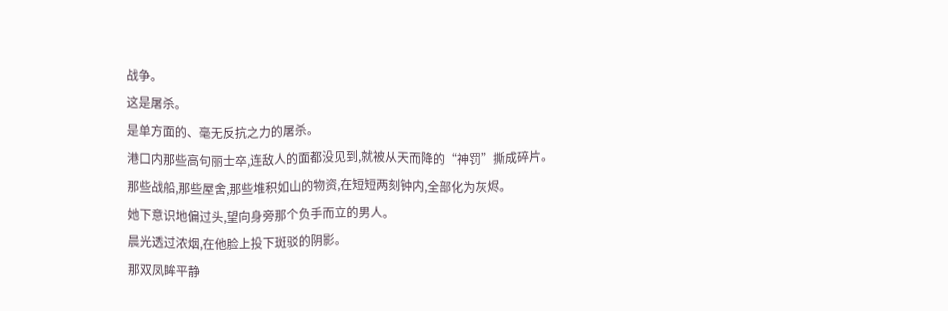战争。
这是屠杀。
是单方面的、毫无反抗之力的屠杀。
港口内那些高句丽士卒,连敌人的面都没见到,就被从天而降的“神罚”撕成碎片。
那些战船,那些屋舍,那些堆积如山的物资,在短短两刻钟内,全部化为灰烬。
她下意识地偏过头,望向身旁那个负手而立的男人。
晨光透过浓烟,在他脸上投下斑驳的阴影。
那双凤眸平静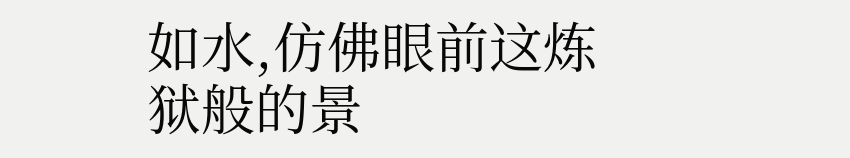如水,仿佛眼前这炼狱般的景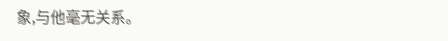象,与他毫无关系。